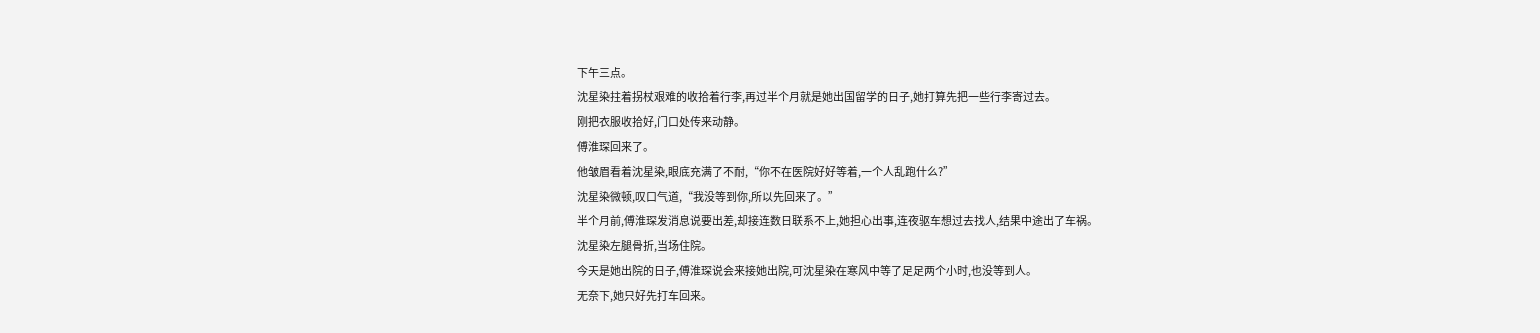下午三点。
沈星染拄着拐杖艰难的收拾着行李,再过半个月就是她出国留学的日子,她打算先把一些行李寄过去。
刚把衣服收拾好,门口处传来动静。
傅淮琛回来了。
他皱眉看着沈星染,眼底充满了不耐,“你不在医院好好等着,一个人乱跑什么?”
沈星染微顿,叹口气道,“我没等到你,所以先回来了。”
半个月前,傅淮琛发消息说要出差,却接连数日联系不上,她担心出事,连夜驱车想过去找人,结果中途出了车祸。
沈星染左腿骨折,当场住院。
今天是她出院的日子,傅淮琛说会来接她出院,可沈星染在寒风中等了足足两个小时,也没等到人。
无奈下,她只好先打车回来。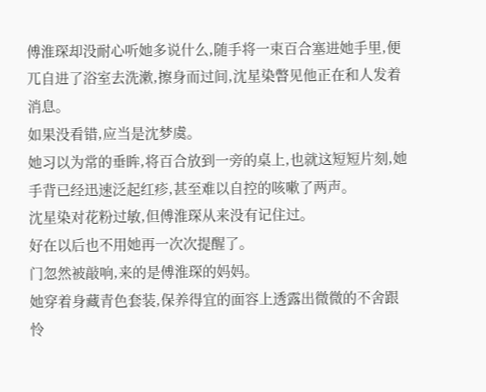傅淮琛却没耐心听她多说什么,随手将一束百合塞进她手里,便兀自进了浴室去洗漱,擦身而过间,沈星染瞥见他正在和人发着消息。
如果没看错,应当是沈梦虞。
她习以为常的垂眸,将百合放到一旁的桌上,也就这短短片刻,她手背已经迅速泛起红疹,甚至难以自控的咳嗽了两声。
沈星染对花粉过敏,但傅淮琛从来没有记住过。
好在以后也不用她再一次次提醒了。
门忽然被敲响,来的是傅淮琛的妈妈。
她穿着身藏青色套装,保养得宜的面容上透露出微微的不舍跟怜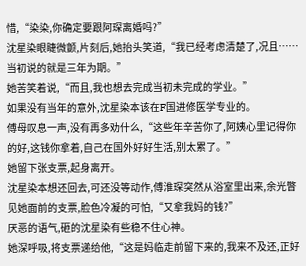惜,“染染,你确定要跟阿琛离婚吗?”
沈星染眼睫微颤,片刻后,她抬头笑道,“我已经考虑清楚了,况且……当初说的就是三年为期。”
她苦笑着说,“而且,我也想去完成当初未完成的学业。”
如果没有当年的意外,沈星染本该在F国进修医学专业的。
傅母叹息一声,没有再多劝什么,“这些年辛苦你了,阿姨心里记得你的好,这钱你拿着,自己在国外好好生活,别太累了。”
她留下张支票,起身离开。
沈星染本想还回去,可还没等动作,傅淮琛突然从浴室里出来,余光瞥见她面前的支票,脸色冷凝的可怕,“又拿我妈的钱?”
厌恶的语气,砸的沈星染有些稳不住心神。
她深呼吸,将支票递给他,“这是妈临走前留下来的,我来不及还,正好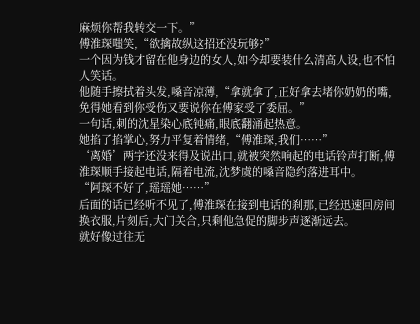麻烦你帮我转交一下。”
傅淮琛嗤笑,“欲擒故纵这招还没玩够?”
一个因为钱才留在他身边的女人,如今却要装什么清高人设,也不怕人笑话。
他随手擦拭着头发,嗓音凉薄,“拿就拿了,正好拿去堵你奶奶的嘴,免得她看到你受伤又要说你在傅家受了委屈。”
一句话,刺的沈星染心底钝痛,眼底翻涌起热意。
她掐了掐掌心,努力平复着情绪,“傅淮琛,我们……”
‘离婚’两字还没来得及说出口,就被突然响起的电话铃声打断,傅淮琛顺手接起电话,隔着电流,沈梦虞的嗓音隐约落进耳中。
“阿琛不好了,瑶瑶她……”
后面的话已经听不见了,傅淮琛在接到电话的刹那,已经迅速回房间换衣服,片刻后,大门关合,只剩他急促的脚步声逐渐远去。
就好像过往无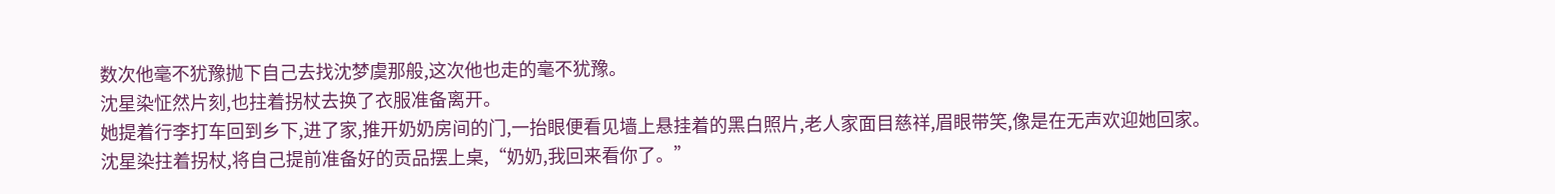数次他毫不犹豫抛下自己去找沈梦虞那般,这次他也走的毫不犹豫。
沈星染怔然片刻,也拄着拐杖去换了衣服准备离开。
她提着行李打车回到乡下,进了家,推开奶奶房间的门,一抬眼便看见墙上悬挂着的黑白照片,老人家面目慈祥,眉眼带笑,像是在无声欢迎她回家。
沈星染拄着拐杖,将自己提前准备好的贡品摆上桌,“奶奶,我回来看你了。”